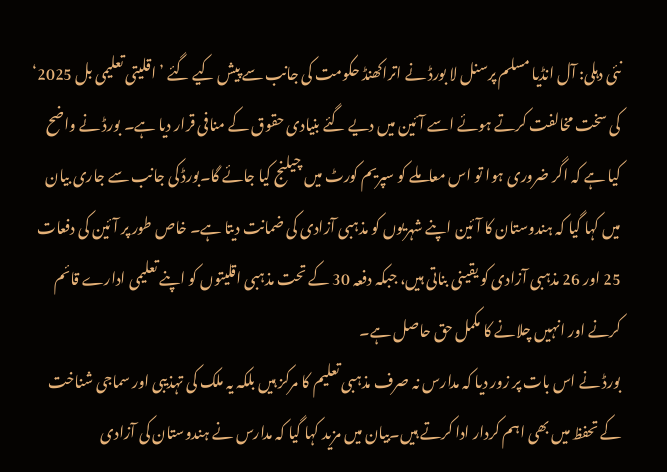نئی دہلی: آل انڈیا مسلم پرسنل لا بورڈ نے اتراکھنڈ حکومت کی جانب سے پیش کیے گئے ’اقلیتی تعلیمی بل 2025‘ کی سخت مخالفت کرتے ہوئے اسے آئین میں دیے گئے بنیادی حقوق کے منافی قرار دیا ہے۔ بورڈ نے واضح کیا ہے کہ اگر ضروری ہوا تو اس معاملے کو سپریم کورٹ میں چیلنج کیا جائے گا۔بورڈ کی جانب سے جاری بیان میں کہا گیا کہ ہندوستان کا آئین اپنے شہریوں کو مذہبی آزادی کی ضمانت دیتا ہے۔ خاص طور پر آئین کی دفعات 25 اور 26 مذہبی آزادی کو یقینی بناتی ہیں، جبکہ دفعہ 30 کے تحت مذہبی اقلیتوں کو اپنے تعلیمی ادارے قائم کرنے اور انہیں چلانے کا مکمل حق حاصل ہے۔
بورڈ نے اس بات پر زور دیا کہ مدارس نہ صرف مذہبی تعلیم کا مرکز ہیں بلکہ یہ ملک کی تہذیبی اور سماجی شناخت کے تحفظ میں بھی اہم کردار ادا کرتے ہیں۔بیان میں مزید کہا گیا کہ مدارس نے ہندوستان کی آزادی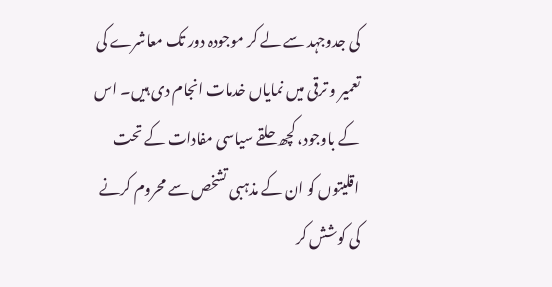کی جدوجہد سے لے کر موجودہ دور تک معاشرے کی تعمیر و ترقی میں نمایاں خدمات انجام دی ہیں۔ اس کے باوجود، کچھ حلقے سیاسی مفادات کے تحت اقلیتوں کو ان کے مذہبی تشخص سے محروم کرنے کی کوشش کر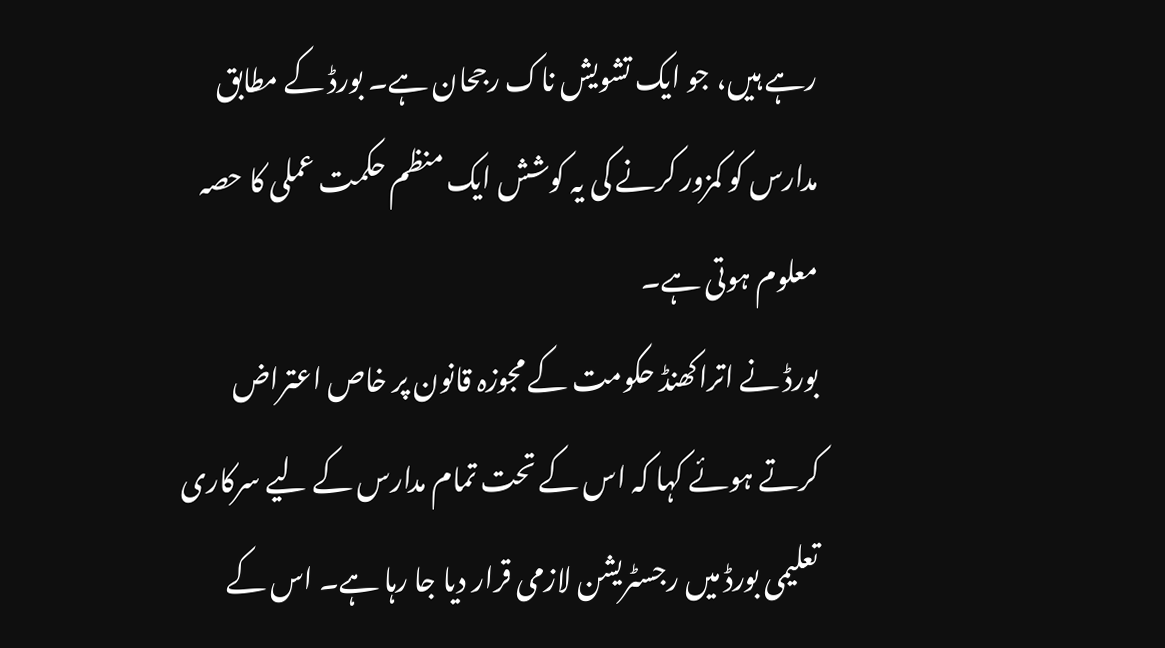رہے ہیں، جو ایک تشویش ناک رجحان ہے۔ بورڈ کے مطابق مدارس کو کمزور کرنے کی یہ کوشش ایک منظم حکمت عملی کا حصہ معلوم ہوتی ہے۔
بورڈ نے اتراکھنڈ حکومت کے مجوزہ قانون پر خاص اعتراض کرتے ہوئے کہا کہ اس کے تحت تمام مدارس کے لیے سرکاری تعلیمی بورڈ میں رجسٹریشن لازمی قرار دیا جا رہا ہے۔ اس کے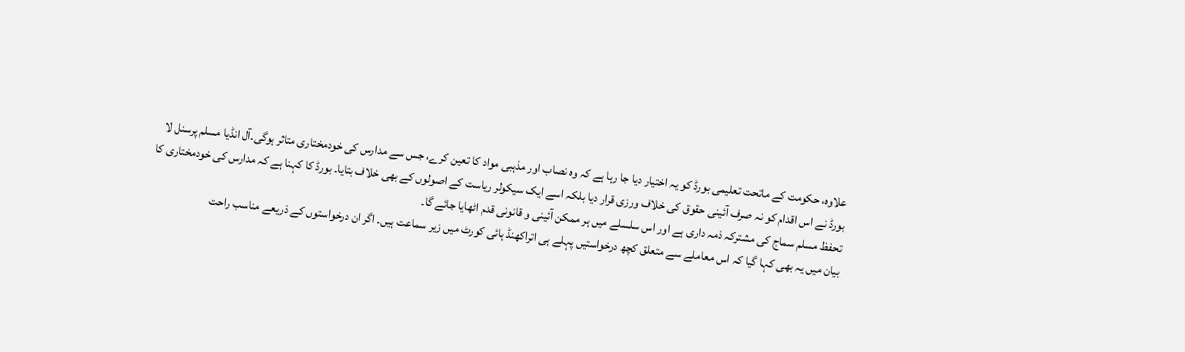علاوہ، حکومت کے ماتحت تعلیمی بورڈ کو یہ اختیار دیا جا رہا ہے کہ وہ نصاب اور مذہبی مواد کا تعین کرے، جس سے مدارس کی خودمختاری متاثر ہوگی۔آل انڈیا مسلم پرسنل لا بورڈ نے اس اقدام کو نہ صرف آئینی حقوق کی خلاف ورزی قرار دیا بلکہ اسے ایک سیکولر ریاست کے اصولوں کے بھی خلاف بتایا۔ بورڈ کا کہنا ہے کہ مدارس کی خودمختاری کا تحفظ مسلم سماج کی مشترکہ ذمہ داری ہے اور اس سلسلے میں ہر ممکن آئینی و قانونی قدم اٹھایا جائے گا۔
بیان میں یہ بھی کہا گیا کہ اس معاملے سے متعلق کچھ درخواستیں پہلے ہی اتراکھنڈ ہائی کورٹ میں زیر سماعت ہیں۔ اگر ان درخواستوں کے ذریعے مناسب راحت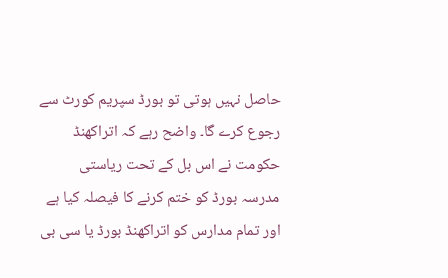حاصل نہیں ہوتی تو بورڈ سپریم کورٹ سے رجوع کرے گا۔ واضح رہے کہ اتراکھنڈ حکومت نے اس بل کے تحت ریاستی مدرسہ بورڈ کو ختم کرنے کا فیصلہ کیا ہے اور تمام مدارس کو اتراکھنڈ بورڈ یا سی بی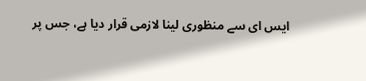ایس ای سے منظوری لینا لازمی قرار دیا ہے، جس پر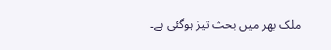ملک بھر میں بحث تیز ہوگئی ہے۔